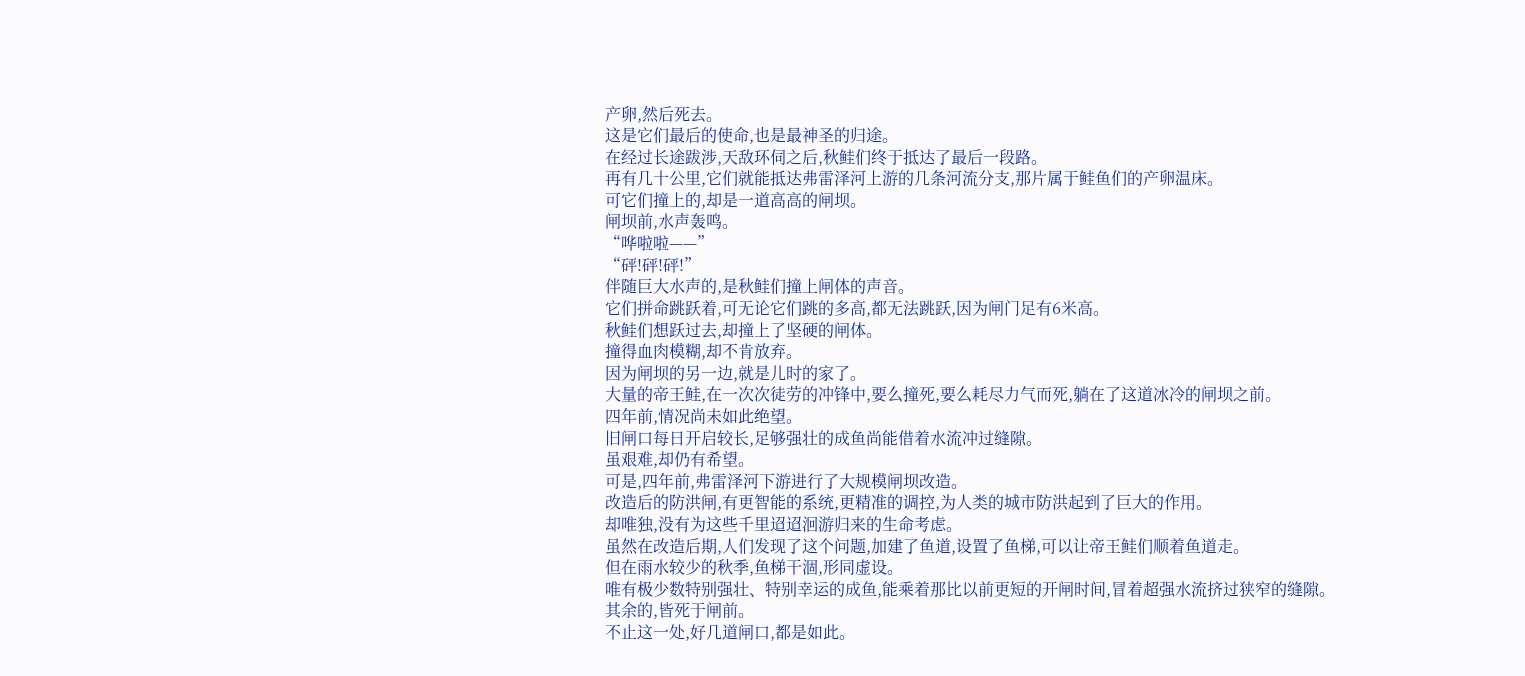产卵,然后死去。
这是它们最后的使命,也是最神圣的归途。
在经过长途跋涉,天敌环伺之后,秋鲑们终于抵达了最后一段路。
再有几十公里,它们就能抵达弗雷泽河上游的几条河流分支,那片属于鲑鱼们的产卵温床。
可它们撞上的,却是一道高高的闸坝。
闸坝前,水声轰鸣。
“哗啦啦——”
“砰!砰!砰!”
伴随巨大水声的,是秋鲑们撞上闸体的声音。
它们拼命跳跃着,可无论它们跳的多高,都无法跳跃,因为闸门足有6米高。
秋鲑们想跃过去,却撞上了坚硬的闸体。
撞得血肉模糊,却不肯放弃。
因为闸坝的另一边,就是儿时的家了。
大量的帝王鲑,在一次次徒劳的冲锋中,要么撞死,要么耗尽力气而死,躺在了这道冰冷的闸坝之前。
四年前,情况尚未如此绝望。
旧闸口每日开启较长,足够强壮的成鱼尚能借着水流冲过缝隙。
虽艰难,却仍有希望。
可是,四年前,弗雷泽河下游进行了大规模闸坝改造。
改造后的防洪闸,有更智能的系统,更精准的调控,为人类的城市防洪起到了巨大的作用。
却唯独,没有为这些千里迢迢洄游归来的生命考虑。
虽然在改造后期,人们发现了这个问题,加建了鱼道,设置了鱼梯,可以让帝王鲑们顺着鱼道走。
但在雨水较少的秋季,鱼梯干涸,形同虚设。
唯有极少数特别强壮、特别幸运的成鱼,能乘着那比以前更短的开闸时间,冒着超强水流挤过狭窄的缝隙。
其余的,皆死于闸前。
不止这一处,好几道闸口,都是如此。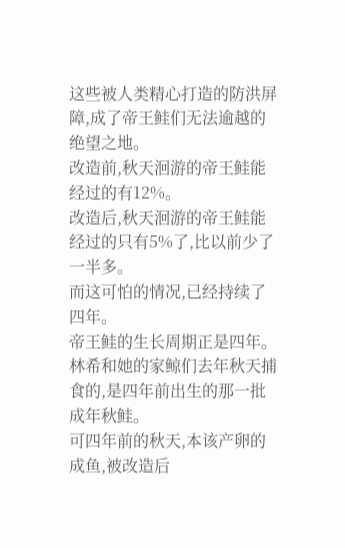这些被人类精心打造的防洪屏障,成了帝王鲑们无法逾越的绝望之地。
改造前,秋天洄游的帝王鲑能经过的有12%。
改造后,秋天洄游的帝王鲑能经过的只有5%了,比以前少了一半多。
而这可怕的情况,已经持续了四年。
帝王鲑的生长周期正是四年。
林希和她的家鲸们去年秋天捕食的,是四年前出生的那一批成年秋鲑。
可四年前的秋天,本该产卵的成鱼,被改造后